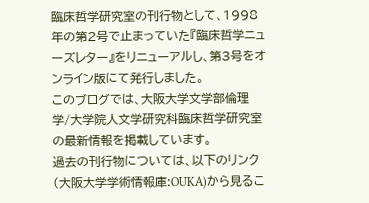臨床哲学研究室の刊行物として、1998年の第2号で止まっていた『臨床哲学ニューズレター』をリニューアルし、第3号をオンライン版にて発行しました。
このブログでは、大阪大学文学部倫理学/大学院人文学研究科臨床哲学研究室の最新情報を掲載しています。
過去の刊行物については、以下のリンク(大阪大学学術情報庫:OUKA)から見るこ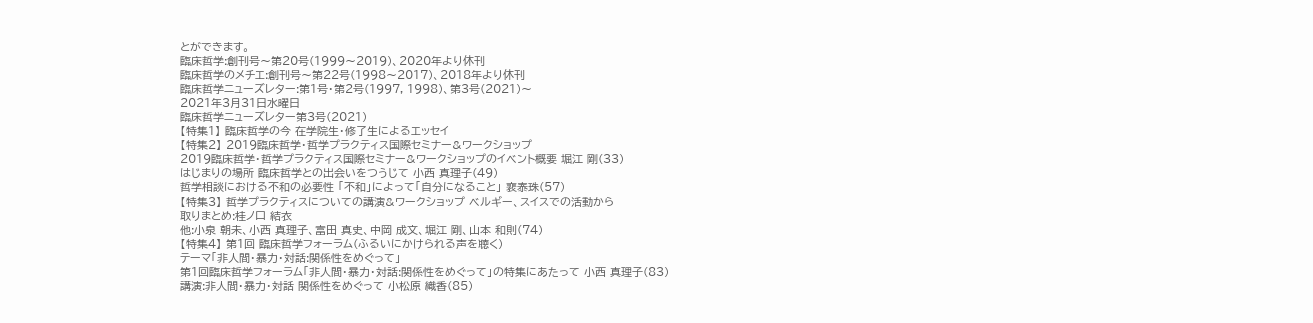とができます。
臨床哲学:創刊号〜第20号(1999〜2019)、2020年より休刊
臨床哲学のメチエ:創刊号〜第22号(1998〜2017)、2018年より休刊
臨床哲学ニューズレター:第1号・第2号(1997, 1998)、第3号(2021)〜
2021年3月31日水曜日
臨床哲学ニューズレター第3号(2021)
【特集1】 臨床哲学の今 在学院生・修了生によるエッセイ
【特集2】 2019臨床哲学・哲学プラクティス国際セミナー&ワークショップ
2019臨床哲学・哲学プラクティス国際セミナー&ワークショップのイベント概要 堀江 剛(33)
はじまりの場所 臨床哲学との出会いをつうじて 小西 真理子(49)
哲学相談における不和の必要性 「不和」によって「自分になること」 裵泰珠(57)
【特集3】 哲学プラクティスについての講演&ワークショップ ベルギー、スイスでの活動から
取りまとめ:桂ノ口 結衣
他:小泉 朝未、小西 真理子、富田 真史、中岡 成文、堀江 剛、山本 和則(74)
【特集4】 第1回 臨床哲学フォーラム(ふるいにかけられる声を聴く)
テーマ「非人間・暴力・対話:関係性をめぐって」
第1回臨床哲学フォーラム「非人間・暴力・対話:関係性をめぐって」の特集にあたって 小西 真理子(83)
講演:非人間・暴力・対話 関係性をめぐって 小松原 織香(85)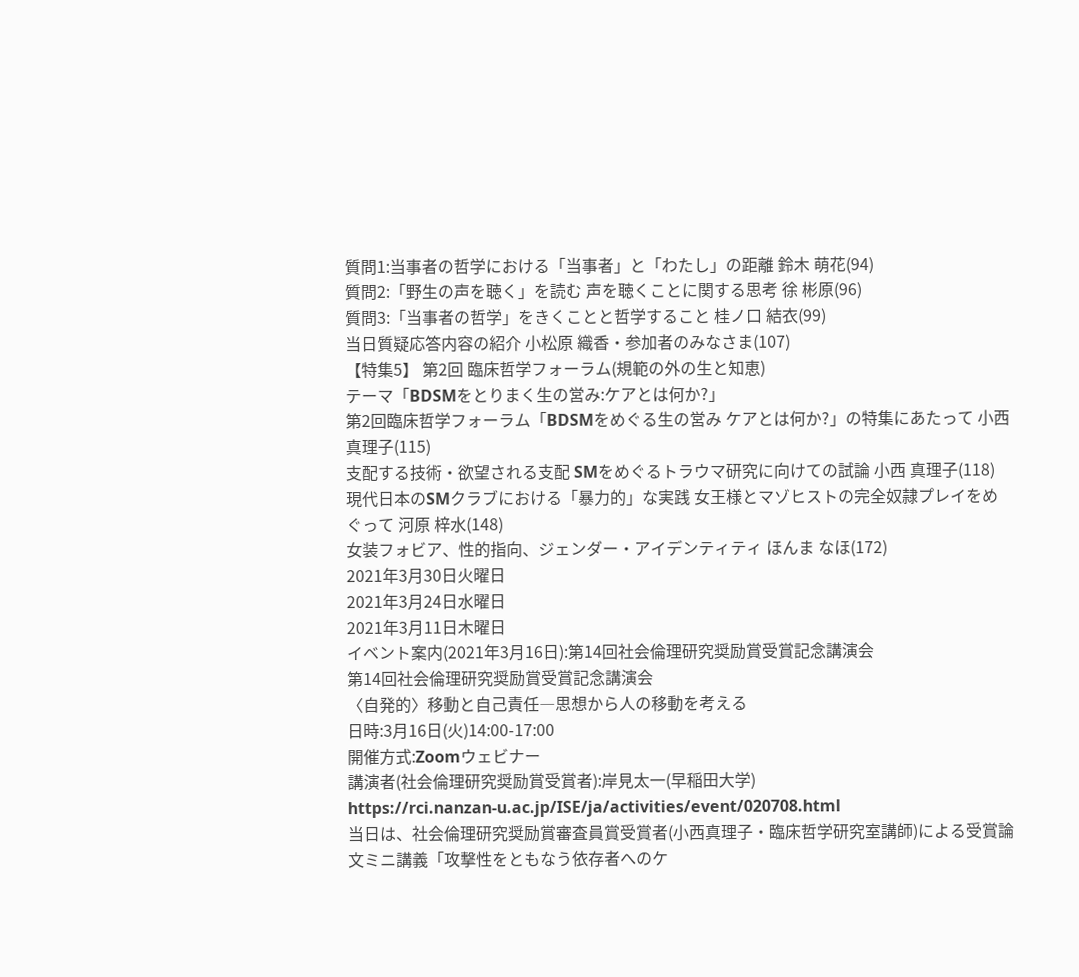質問1:当事者の哲学における「当事者」と「わたし」の距離 鈴木 萌花(94)
質問2:「野生の声を聴く」を読む 声を聴くことに関する思考 徐 彬原(96)
質問3:「当事者の哲学」をきくことと哲学すること 桂ノ口 結衣(99)
当日質疑応答内容の紹介 小松原 織香・参加者のみなさま(107)
【特集5】 第2回 臨床哲学フォーラム(規範の外の生と知恵)
テーマ「BDSMをとりまく生の営み:ケアとは何か?」
第2回臨床哲学フォーラム「BDSMをめぐる生の営み ケアとは何か?」の特集にあたって 小西 真理子(115)
支配する技術・欲望される支配 SMをめぐるトラウマ研究に向けての試論 小西 真理子(118)
現代日本のSMクラブにおける「暴力的」な実践 女王様とマゾヒストの完全奴隷プレイをめぐって 河原 梓水(148)
女装フォビア、性的指向、ジェンダー・アイデンティティ ほんま なほ(172)
2021年3月30日火曜日
2021年3月24日水曜日
2021年3月11日木曜日
イベント案内(2021年3月16日):第14回社会倫理研究奨励賞受賞記念講演会
第14回社会倫理研究奨励賞受賞記念講演会
〈自発的〉移動と自己責任―思想から人の移動を考える
日時:3月16日(火)14:00-17:00
開催方式:Zoomウェビナー
講演者(社会倫理研究奨励賞受賞者):岸見太一(早稲田大学)
https://rci.nanzan-u.ac.jp/ISE/ja/activities/event/020708.html
当日は、社会倫理研究奨励賞審査員賞受賞者(小西真理子・臨床哲学研究室講師)による受賞論文ミニ講義「攻撃性をともなう依存者へのケ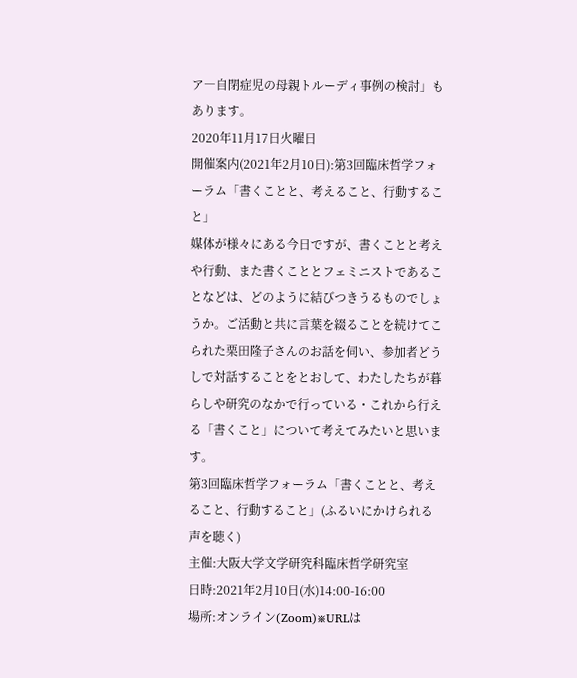ア―自閉症児の母親トルーディ事例の検討」もあります。
2020年11月17日火曜日
開催案内(2021年2月10日):第3回臨床哲学フォーラム「書くことと、考えること、行動すること」
媒体が様々にある今日ですが、書くことと考えや行動、また書くこととフェミニストであることなどは、どのように結びつきうるものでしょうか。ご活動と共に言葉を綴ることを続けてこられた栗田隆子さんのお話を伺い、参加者どうしで対話することをとおして、わたしたちが暮らしや研究のなかで行っている・これから行える「書くこと」について考えてみたいと思います。
第3回臨床哲学フォーラム「書くことと、考えること、行動すること」(ふるいにかけられる声を聴く)
主催:大阪大学文学研究科臨床哲学研究室
日時:2021年2月10日(水)14:00-16:00
場所:オンライン(Zoom)※URLは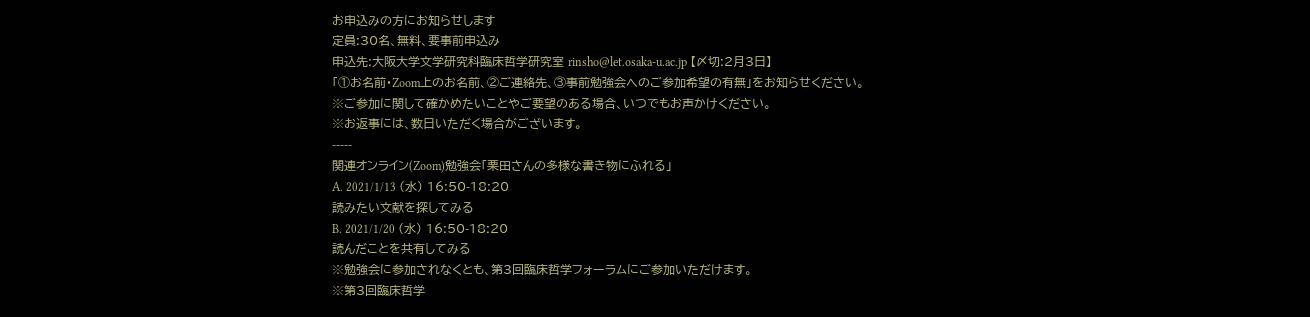お申込みの方にお知らせします
定員:30名、無料、要事前申込み
申込先:大阪大学文学研究科臨床哲学研究室 rinsho@let.osaka-u.ac.jp 【〆切:2月3日】
「①お名前・Zoom上のお名前、②ご連絡先、③事前勉強会へのご参加希望の有無」をお知らせください。
※ご参加に関して確かめたいことやご要望のある場合、いつでもお声かけください。
※お返事には、数日いただく場合がございます。
-----
関連オンライン(Zoom)勉強会「栗田さんの多様な書き物にふれる」
A. 2021/1/13 (水) 16:50-18:20
読みたい文献を探してみる
B. 2021/1/20 (水) 16:50-18:20
読んだことを共有してみる
※勉強会に参加されなくとも、第3回臨床哲学フォーラムにご参加いただけます。
※第3回臨床哲学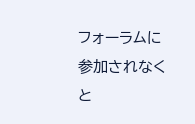フォーラムに参加されなくと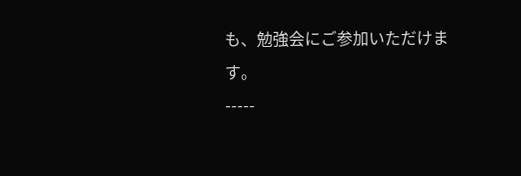も、勉強会にご参加いただけます。
-----